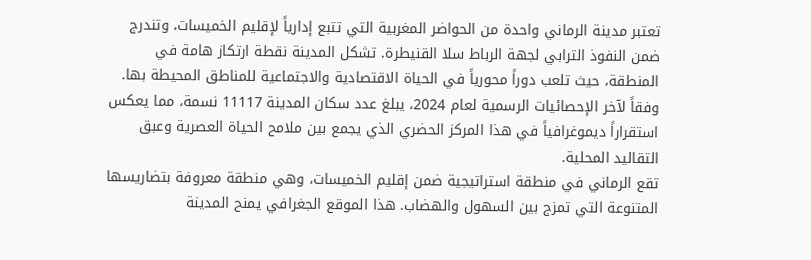تعتبر مدينة الرماني واحدة من الحواضر المغربية التي تتبع إدارياً لإقليم الخميسات، وتندرج ضمن النفوذ الترابي لجهة الرباط سلا القنيطرة. تشكل المدينة نقطة ارتكاز هامة في المنطقة، حيث تلعب دوراً محورياً في الحياة الاقتصادية والاجتماعية للمناطق المحيطة بها. وفقاً لآخر الإحصائيات الرسمية لعام 2024، يبلغ عدد سكان المدينة 11117 نسمة، مما يعكس استقراراً ديموغرافياً في هذا المركز الحضري الذي يجمع بين ملامح الحياة العصرية وعبق التقاليد المحلية.
تقع الرماني في منطقة استراتيجية ضمن إقليم الخميسات، وهي منطقة معروفة بتضاريسها المتنوعة التي تمزج بين السهول والهضاب. هذا الموقع الجغرافي يمنح المدينة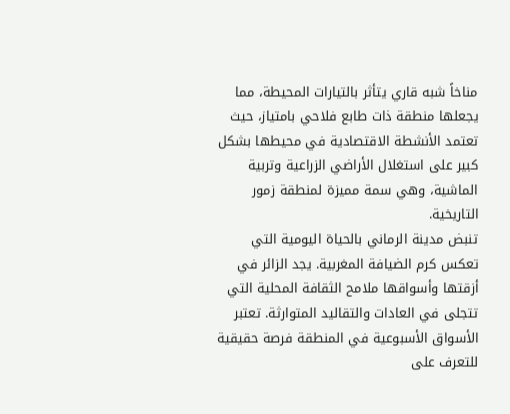مناخاً شبه قاري يتأثر بالتيارات المحيطة، مما يجعلها منطقة ذات طابع فلاحي بامتياز، حيث تعتمد الأنشطة الاقتصادية في محيطها بشكل كبير على استغلال الأراضي الزراعية وتربية الماشية، وهي سمة مميزة لمنطقة زمور التاريخية.
تنبض مدينة الرماني بالحياة اليومية التي تعكس كرم الضيافة المغربية. يجد الزائر في أزقتها وأسواقها ملامح الثقافة المحلية التي تتجلى في العادات والتقاليد المتوارثة. تعتبر الأسواق الأسبوعية في المنطقة فرصة حقيقية للتعرف على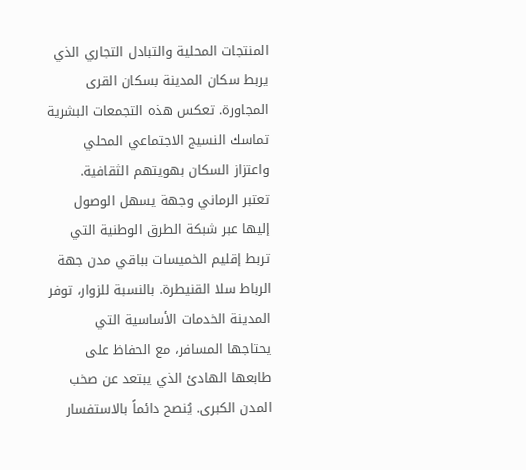المنتجات المحلية والتبادل التجاري الذي يربط سكان المدينة بسكان القرى المجاورة. تعكس هذه التجمعات البشرية تماسك النسيج الاجتماعي المحلي واعتزاز السكان بهويتهم الثقافية.
تعتبر الرماني وجهة يسهل الوصول إليها عبر شبكة الطرق الوطنية التي تربط إقليم الخميسات بباقي مدن جهة الرباط سلا القنيطرة. بالنسبة للزوار، توفر المدينة الخدمات الأساسية التي يحتاجها المسافر، مع الحفاظ على طابعها الهادئ الذي يبتعد عن صخب المدن الكبرى. يُنصح دائماً بالاستفسار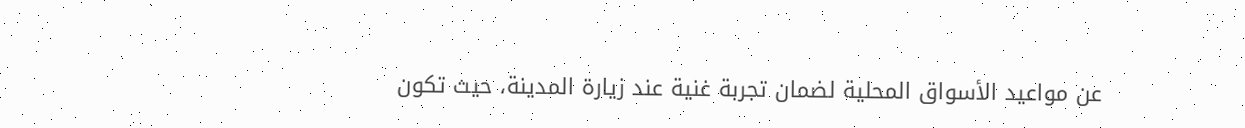عن مواعيد الأسواق المحلية لضمان تجربة غنية عند زيارة المدينة، حيث تكون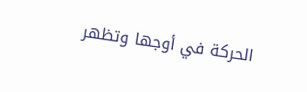الحركة في أوجها وتظهر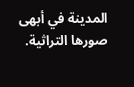المدينة في أبهى صورها التراثية.